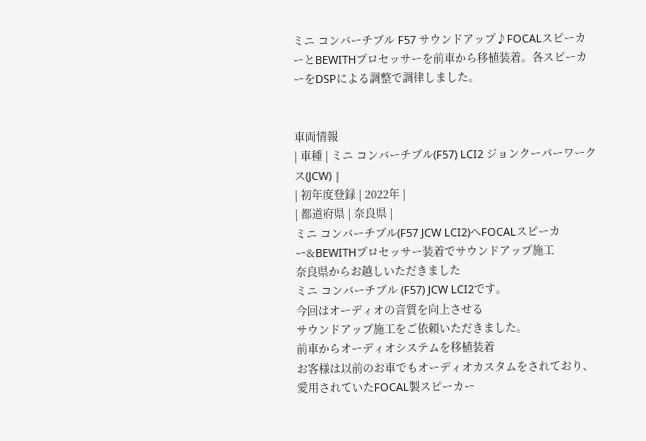ミニ コンバーチブル F57 サウンドアップ♪FOCALスピーカーとBEWITHプロセッサーを前車から移植装着。各スピーカーをDSPによる調整で調律しました。


車両情報
| 車種 | ミニ コンバーチブル(F57) LCI2 ジョンクーパーワークス(JCW) |
| 初年度登録 | 2022年 |
| 都道府県 | 奈良県 |
ミニ コンバーチブル(F57 JCW LCI2)へFOCALスピーカー&BEWITHプロセッサー装着でサウンドアップ施工
奈良県からお越しいただきました
ミニ コンバーチブル (F57) JCW LCI2です。
今回はオーディオの音質を向上させる
サウンドアップ施工をご依頼いただきました。
前車からオーディオシステムを移植装着
お客様は以前のお車でもオーディオカスタムをされており、
愛用されていたFOCAL製スピーカー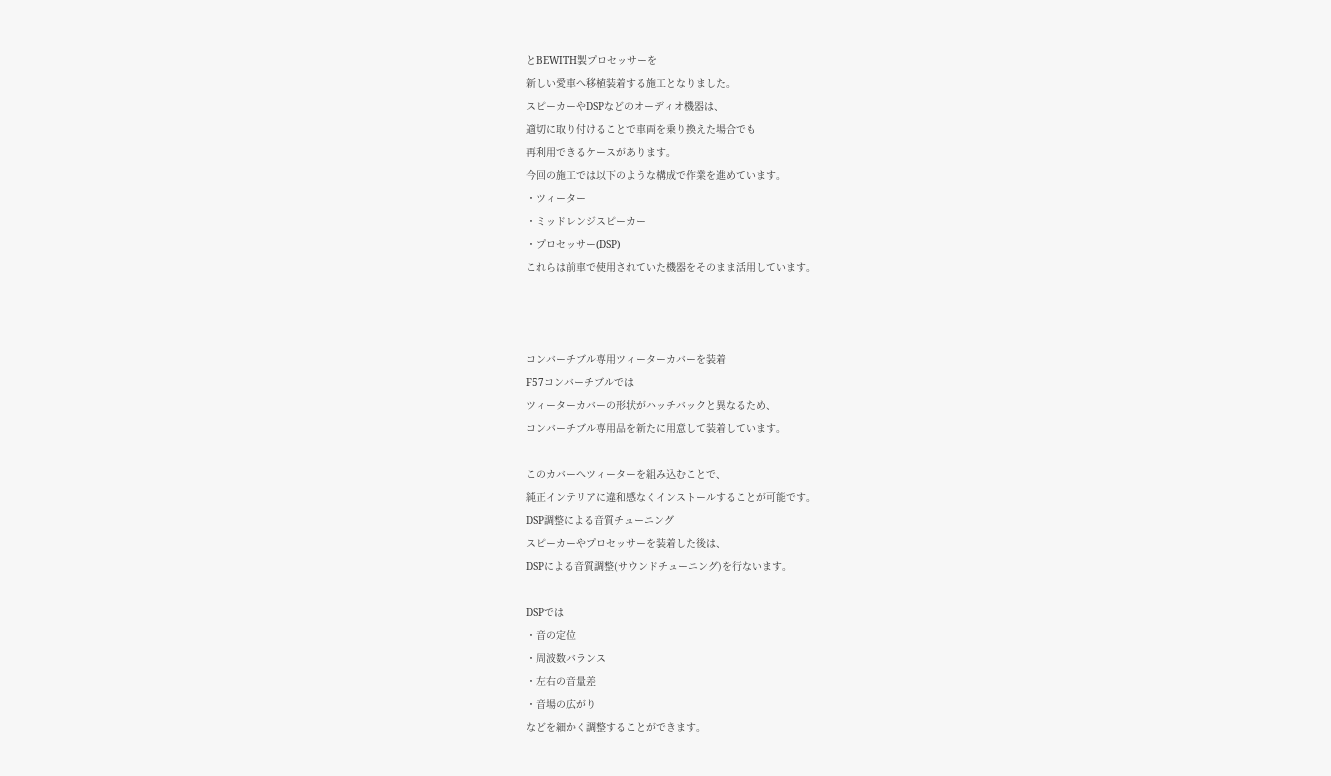とBEWITH製プロセッサーを
新しい愛車へ移植装着する施工となりました。
スピーカーやDSPなどのオーディオ機器は、
適切に取り付けることで車両を乗り換えた場合でも
再利用できるケースがあります。
今回の施工では以下のような構成で作業を進めています。
・ツィーター
・ミッドレンジスピーカー
・プロセッサー(DSP)
これらは前車で使用されていた機器をそのまま活用しています。



コンバーチブル専用ツィーターカバーを装着
F57コンバーチブルでは
ツィーターカバーの形状がハッチバックと異なるため、
コンバーチブル専用品を新たに用意して装着しています。

このカバーへツィーターを組み込むことで、
純正インテリアに違和感なくインストールすることが可能です。
DSP調整による音質チューニング
スピーカーやプロセッサーを装着した後は、
DSPによる音質調整(サウンドチューニング)を行ないます。

DSPでは
・音の定位
・周波数バランス
・左右の音量差
・音場の広がり
などを細かく調整することができます。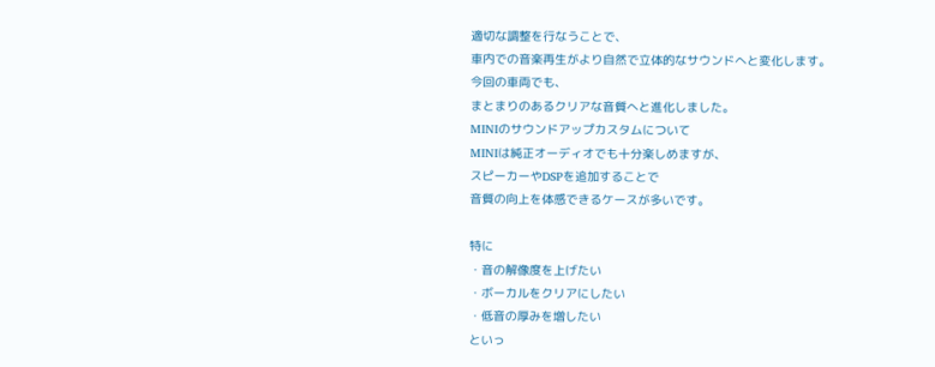適切な調整を行なうことで、
車内での音楽再生がより自然で立体的なサウンドへと変化します。
今回の車両でも、
まとまりのあるクリアな音質へと進化しました。
MINIのサウンドアップカスタムについて
MINIは純正オーディオでも十分楽しめますが、
スピーカーやDSPを追加することで
音質の向上を体感できるケースが多いです。

特に
・音の解像度を上げたい
・ボーカルをクリアにしたい
・低音の厚みを増したい
といっ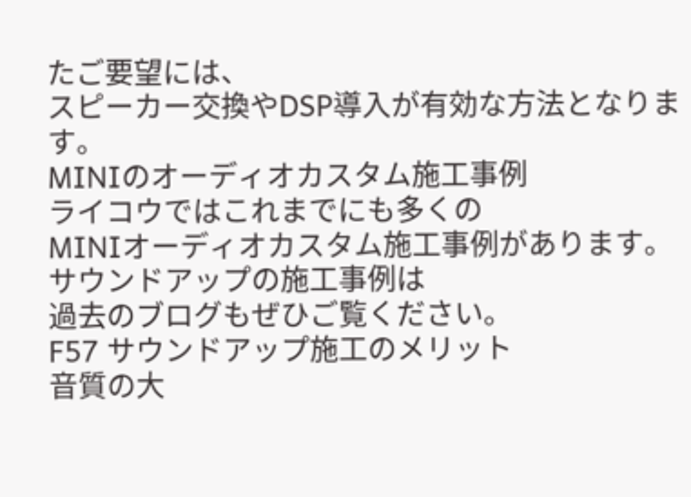たご要望には、
スピーカー交換やDSP導入が有効な方法となります。
MINIのオーディオカスタム施工事例
ライコウではこれまでにも多くの
MINIオーディオカスタム施工事例があります。
サウンドアップの施工事例は
過去のブログもぜひご覧ください。
F57 サウンドアップ施工のメリット
音質の大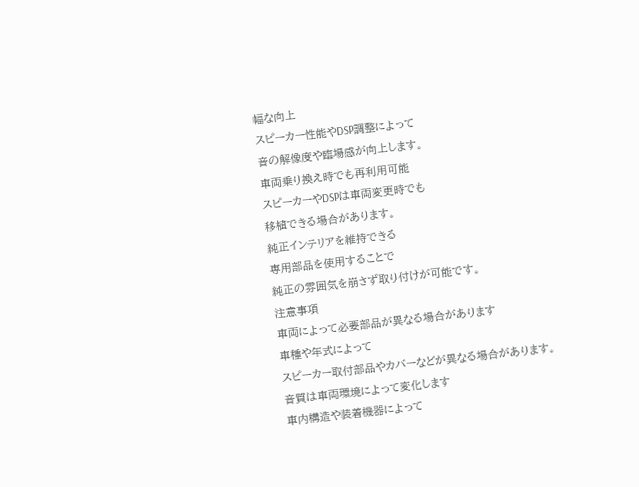幅な向上
スピーカー性能やDSP調整によって
音の解像度や臨場感が向上します。
車両乗り換え時でも再利用可能
スピーカーやDSPは車両変更時でも
移植できる場合があります。
純正インテリアを維持できる
専用部品を使用することで
純正の雰囲気を崩さず取り付けが可能です。
注意事項
車両によって必要部品が異なる場合があります
車種や年式によって
スピーカー取付部品やカバーなどが異なる場合があります。
音質は車両環境によって変化します
車内構造や装着機器によって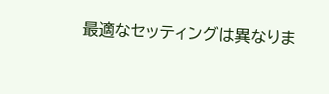最適なセッティングは異なりま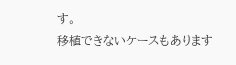す。
移植できないケースもあります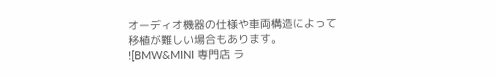オーディオ機器の仕様や車両構造によって
移植が難しい場合もあります。
![BMW&MINI 専門店 ラ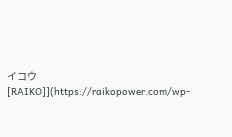イコウ [RAIKO]](https://raikopower.com/wp-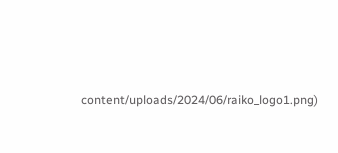content/uploads/2024/06/raiko_logo1.png)